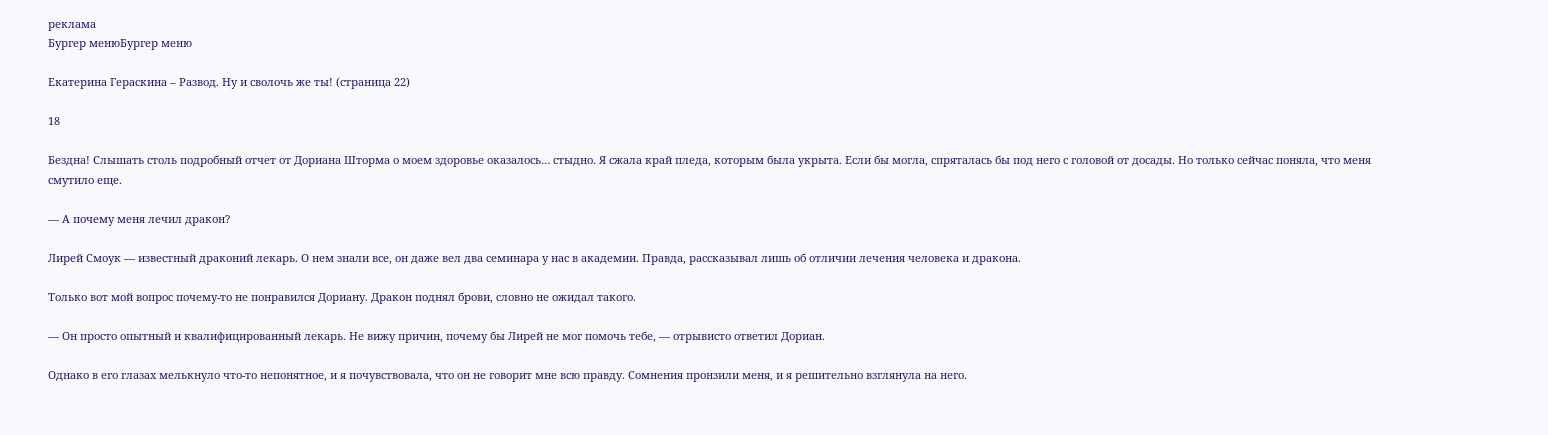реклама
Бургер менюБургер меню

Екатерина Гераскина – Развод. Ну и сволочь же ты! (страница 22)

18

Бездна! Слышать столь подробный отчет от Дориана Шторма о моем здоровье оказалось… стыдно. Я сжала край пледа, которым была укрыта. Если бы могла, спряталась бы под него с головой от досады. Но только сейчас поняла, что меня смутило еще.

— А почему меня лечил дракон?

Лирей Смоук — известный драконий лекарь. О нем знали все, он даже вел два семинара у нас в академии. Правда, рассказывал лишь об отличии лечения человека и дракона.

Только вот мой вопрос почему-то не понравился Дориану. Дракон поднял брови, словно не ожидал такого.

— Он просто опытный и квалифицированный лекарь. Не вижу причин, почему бы Лирей не мог помочь тебе, — отрывисто ответил Дориан.

Однако в его глазах мелькнуло что-то непонятное, и я почувствовала, что он не говорит мне всю правду. Сомнения пронзили меня, и я решительно взглянула на него.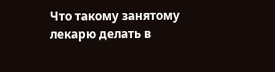Что такому занятому лекарю делать в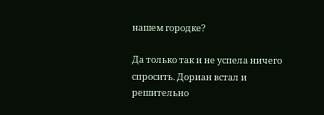нашем городке?

Да только так и не успела ничего спросить. Дориан встал и решительно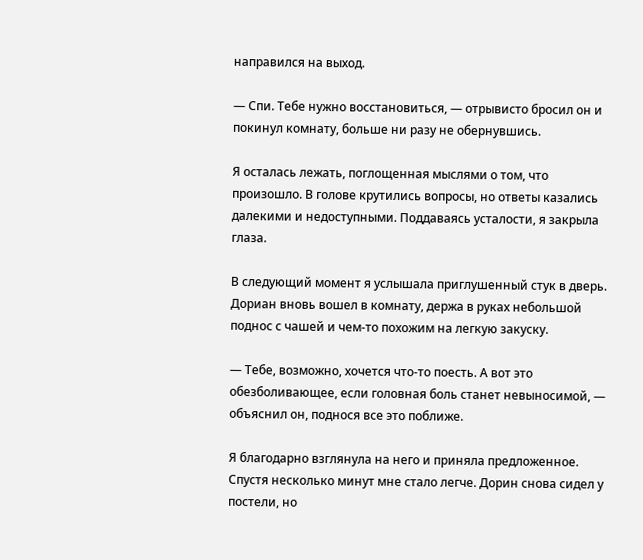направился на выход.

— Спи. Тебе нужно восстановиться, — отрывисто бросил он и покинул комнату, больше ни разу не обернувшись.

Я осталась лежать, поглощенная мыслями о том, что произошло. В голове крутились вопросы, но ответы казались далекими и недоступными. Поддаваясь усталости, я закрыла глаза.

В следующий момент я услышала приглушенный стук в дверь. Дориан вновь вошел в комнату, держа в руках небольшой поднос с чашей и чем-то похожим на легкую закуску.

— Тебе, возможно, хочется что-то поесть. А вот это обезболивающее, если головная боль станет невыносимой, — объяснил он, поднося все это поближе.

Я благодарно взглянула на него и приняла предложенное. Спустя несколько минут мне стало легче. Дорин снова сидел у постели, но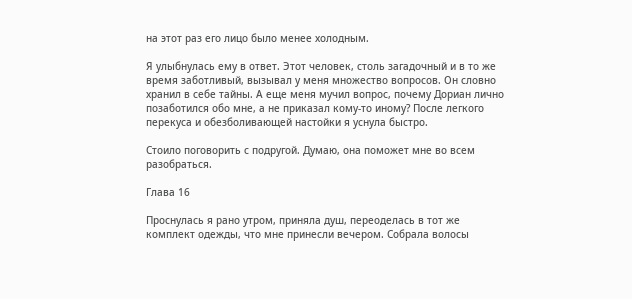на этот раз его лицо было менее холодным.

Я улыбнулась ему в ответ. Этот человек, столь загадочный и в то же время заботливый, вызывал у меня множество вопросов. Он словно хранил в себе тайны. А еще меня мучил вопрос, почему Дориан лично позаботился обо мне, а не приказал кому-то иному? После легкого перекуса и обезболивающей настойки я уснула быстро.

Стоило поговорить с подругой. Думаю, она поможет мне во всем разобраться.

Глава 16

Проснулась я рано утром, приняла душ, переоделась в тот же комплект одежды, что мне принесли вечером. Собрала волосы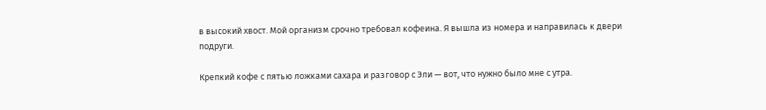в высокий хвост. Мой организм срочно требовал кофеина. Я вышла из номера и направилась к двери подруги.

Крепкий кофе с пятью ложками сахара и разговор с Эли — вот, что нужно было мне с утра.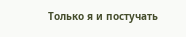Только я и постучать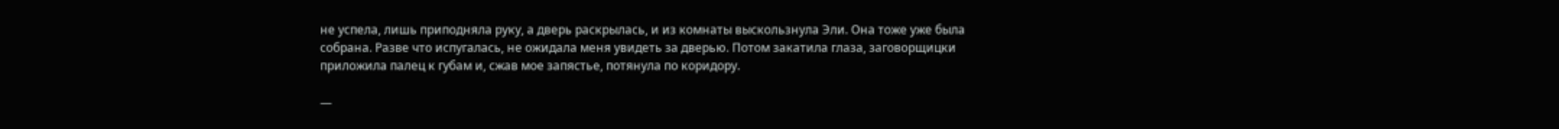не успела, лишь приподняла руку, а дверь раскрылась, и из комнаты выскользнула Эли. Она тоже уже была собрана. Разве что испугалась, не ожидала меня увидеть за дверью. Потом закатила глаза, заговорщицки приложила палец к губам и, сжав мое запястье, потянула по коридору.

—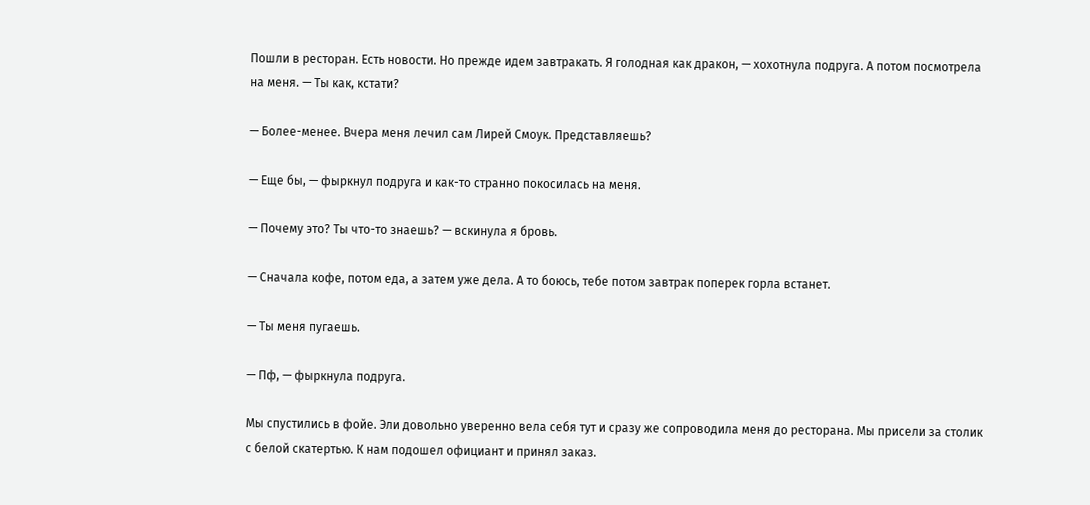Пошли в ресторан. Есть новости. Но прежде идем завтракать. Я голодная как дракон, — хохотнула подруга. А потом посмотрела на меня. — Ты как, кстати?

— Более-менее. Вчера меня лечил сам Лирей Смоук. Представляешь?

— Еще бы, — фыркнул подруга и как-то странно покосилась на меня.

— Почему это? Ты что-то знаешь? — вскинула я бровь.

— Сначала кофе, потом еда, а затем уже дела. А то боюсь, тебе потом завтрак поперек горла встанет.

— Ты меня пугаешь.

— Пф, — фыркнула подруга.

Мы спустились в фойе. Эли довольно уверенно вела себя тут и сразу же сопроводила меня до ресторана. Мы присели за столик с белой скатертью. К нам подошел официант и принял заказ.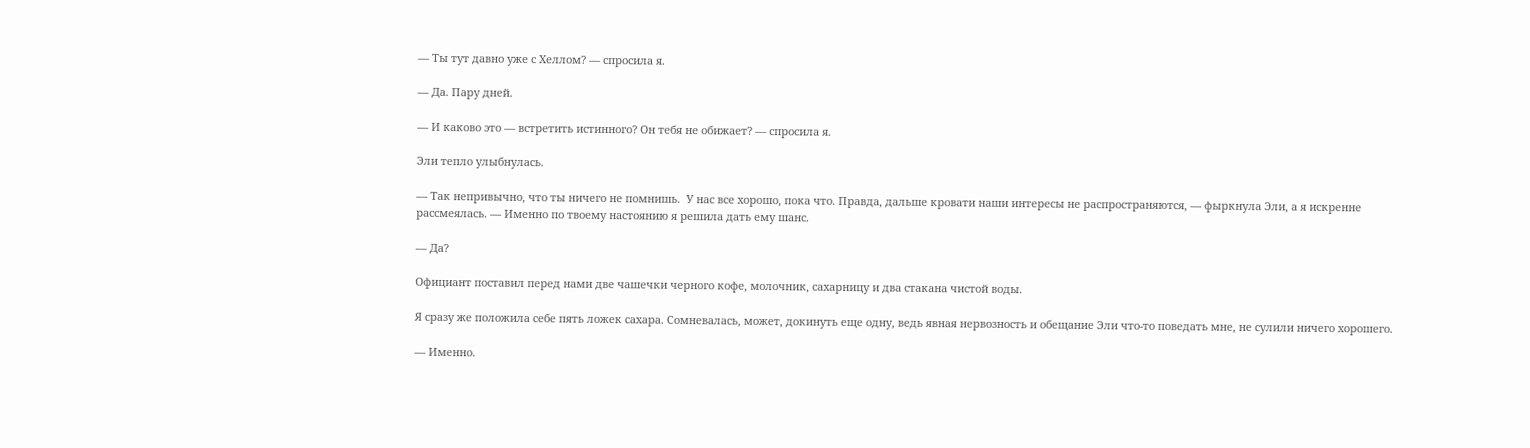— Ты тут давно уже с Хеллом? — спросила я.

— Да. Пару дней.

— И каково это — встретить истинного? Он тебя не обижает? — спросила я.

Эли тепло улыбнулась.

— Так непривычно, что ты ничего не помнишь.  У нас все хорошо, пока что. Правда, дальше кровати наши интересы не распространяются, — фыркнула Эли, а я искренне рассмеялась. — Именно по твоему настоянию я решила дать ему шанс.

— Да?

Официант поставил перед нами две чашечки черного кофе, молочник, сахарницу и два стакана чистой воды.

Я сразу же положила себе пять ложек сахара. Сомневалась, может, докинуть еще одну, ведь явная нервозность и обещание Эли что-то поведать мне, не сулили ничего хорошего.

— Именно.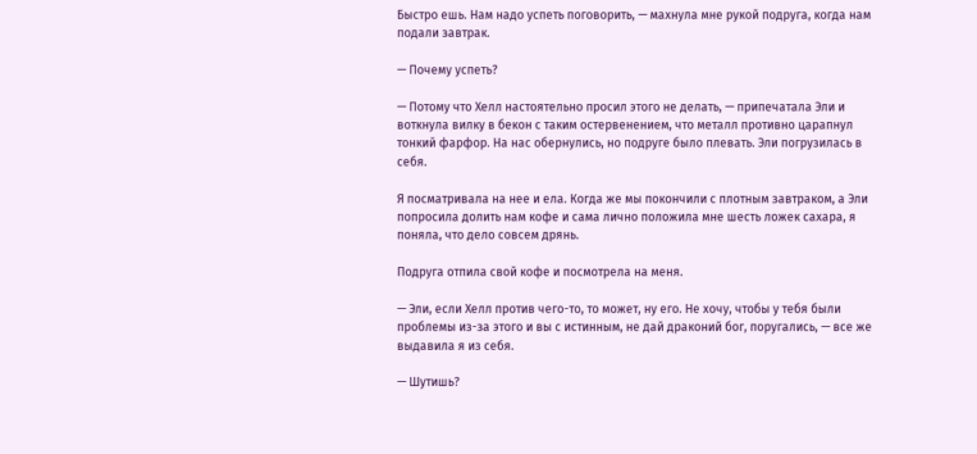Быстро ешь. Нам надо успеть поговорить, — махнула мне рукой подруга, когда нам подали завтрак.

— Почему успеть?

— Потому что Хелл настоятельно просил этого не делать, — припечатала Эли и воткнула вилку в бекон с таким остервенением, что металл противно царапнул тонкий фарфор. На нас обернулись, но подруге было плевать. Эли погрузилась в себя.

Я посматривала на нее и ела. Когда же мы покончили с плотным завтраком, а Эли попросила долить нам кофе и сама лично положила мне шесть ложек сахара, я поняла, что дело совсем дрянь.

Подруга отпила свой кофе и посмотрела на меня.

— Эли, если Хелл против чего-то, то может, ну его. Не хочу, чтобы у тебя были проблемы из-за этого и вы с истинным, не дай драконий бог, поругались, — все же выдавила я из себя.

— Шутишь?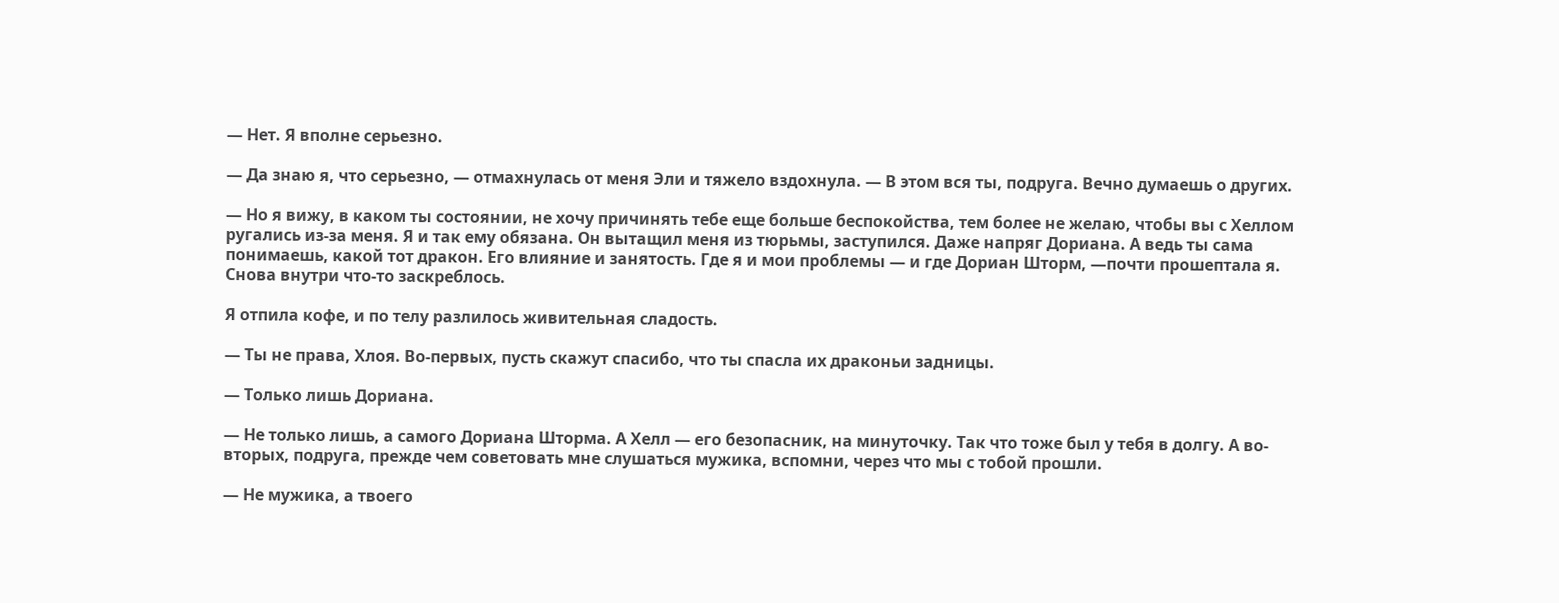— Нет. Я вполне серьезно.

— Да знаю я, что серьезно, — отмахнулась от меня Эли и тяжело вздохнула. — В этом вся ты, подруга. Вечно думаешь о других.

— Но я вижу, в каком ты состоянии, не хочу причинять тебе еще больше беспокойства, тем более не желаю, чтобы вы с Хеллом ругались из-за меня. Я и так ему обязана. Он вытащил меня из тюрьмы, заступился. Даже напряг Дориана. А ведь ты сама понимаешь, какой тот дракон. Его влияние и занятость. Где я и мои проблемы — и где Дориан Шторм, —почти прошептала я. Снова внутри что-то заскреблось.

Я отпила кофе, и по телу разлилось живительная сладость.

— Ты не права, Хлоя. Во-первых, пусть скажут спасибо, что ты спасла их драконьи задницы.

— Только лишь Дориана.

— Не только лишь, а самого Дориана Шторма. А Хелл — его безопасник, на минуточку. Так что тоже был у тебя в долгу. А во-вторых, подруга, прежде чем советовать мне слушаться мужика, вспомни, через что мы с тобой прошли.

— Не мужика, а твоего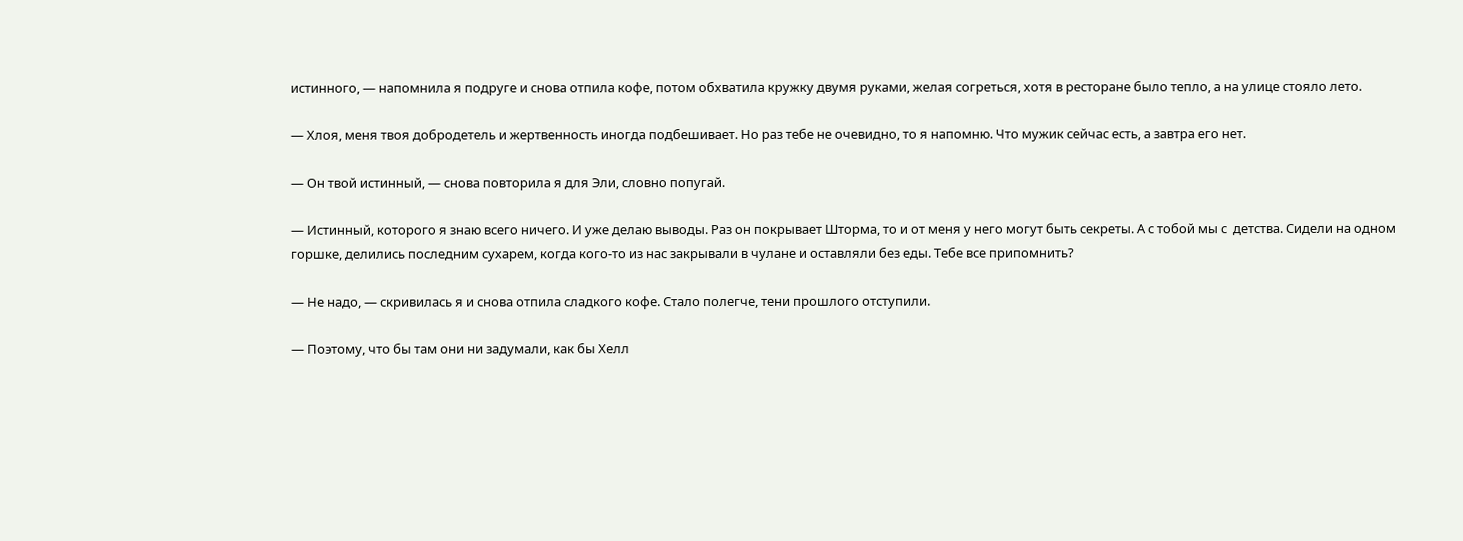истинного, — напомнила я подруге и снова отпила кофе, потом обхватила кружку двумя руками, желая согреться, хотя в ресторане было тепло, а на улице стояло лето.

— Хлоя, меня твоя добродетель и жертвенность иногда подбешивает. Но раз тебе не очевидно, то я напомню. Что мужик сейчас есть, а завтра его нет.

— Он твой истинный, — снова повторила я для Эли, словно попугай.

— Истинный, которого я знаю всего ничего. И уже делаю выводы. Раз он покрывает Шторма, то и от меня у него могут быть секреты. А с тобой мы с  детства. Сидели на одном горшке, делились последним сухарем, когда кого-то из нас закрывали в чулане и оставляли без еды. Тебе все припомнить?

— Не надо, — скривилась я и снова отпила сладкого кофе. Стало полегче, тени прошлого отступили.

— Поэтому, что бы там они ни задумали, как бы Хелл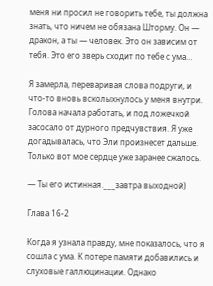меня ни просил не говорить тебе, ты должна знать, что ничем не обязана Шторму. Он — дракон, а ты — человек. Это он зависим от тебя. Это его зверь сходит по тебе с ума…

Я замерла, переваривая слова подруги, и что-то вновь всколыхнулось у меня внутри. Голова начала работать, и под ложечкой засосало от дурного предчувствия. Я уже догадывалась, что Эли произнесет дальше. Только вот мое сердце уже заранее сжалось.

— Ты его истинная.___завтра выходной)

Глава 16-2

Когда я узнала правду, мне показалось, что я сошла с ума. К потере памяти добавились и слуховые галлюцинации. Однако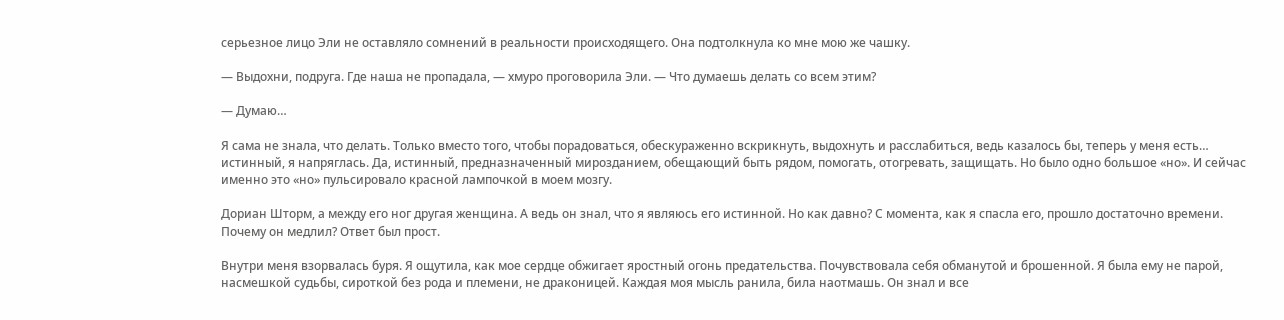серьезное лицо Эли не оставляло сомнений в реальности происходящего. Она подтолкнула ко мне мою же чашку.

— Выдохни, подруга. Где наша не пропадала, — хмуро проговорила Эли. — Что думаешь делать со всем этим?

— Думаю…

Я сама не знала, что делать. Только вместо того, чтобы порадоваться, обескураженно вскрикнуть, выдохнуть и расслабиться, ведь казалось бы, теперь у меня есть… истинный, я напряглась. Да, истинный, предназначенный мирозданием, обещающий быть рядом, помогать, отогревать, защищать. Но было одно большое «но». И сейчас именно это «но» пульсировало красной лампочкой в моем мозгу.

Дориан Шторм, а между его ног другая женщина. А ведь он знал, что я являюсь его истинной. Но как давно? С момента, как я спасла его, прошло достаточно времени. Почему он медлил? Ответ был прост.

Внутри меня взорвалась буря. Я ощутила, как мое сердце обжигает яростный огонь предательства. Почувствовала себя обманутой и брошенной. Я была ему не парой, насмешкой судьбы, сироткой без рода и племени, не драконицей. Каждая моя мысль ранила, била наотмашь. Он знал и все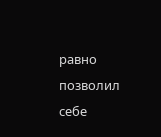равно позволил себе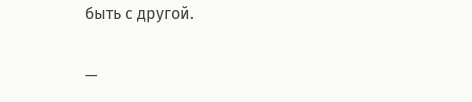быть с другой.

—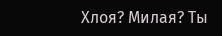Хлоя? Милая? Ты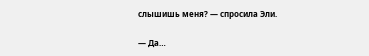слышишь меня? — спросила Эли.

— Да…